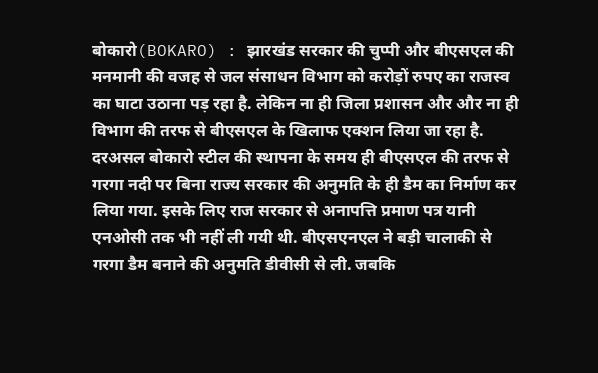बोकारो(BOKARO) : झारखंड सरकार की चुप्पी और बीएसएल की मनमानी की वजह से जल संसाधन विभाग को करोड़ों रुपए का राजस्व का घाटा उठाना पड़ रहा है. लेकिन ना ही जिला प्रशासन और और ना ही विभाग की तरफ से बीएसएल के खिलाफ एक्शन लिया जा रहा है. दरअसल बोकारो स्टील की स्थापना के समय ही बीएसएल की तरफ से गरगा नदी पर बिना राज्य सरकार की अनुमति के ही डैम का निर्माण कर लिया गया. इसके लिए राज सरकार से अनापत्ति प्रमाण पत्र यानी एनओसी तक भी नहीं ली गयी थी. बीएसएनएल ने बड़ी चालाकी से गरगा डैम बनाने की अनुमति डीवीसी से ली. जबकि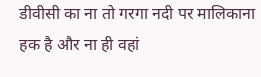डीवीसी का ना तो गरगा नदी पर मालिकाना हक है और ना ही वहां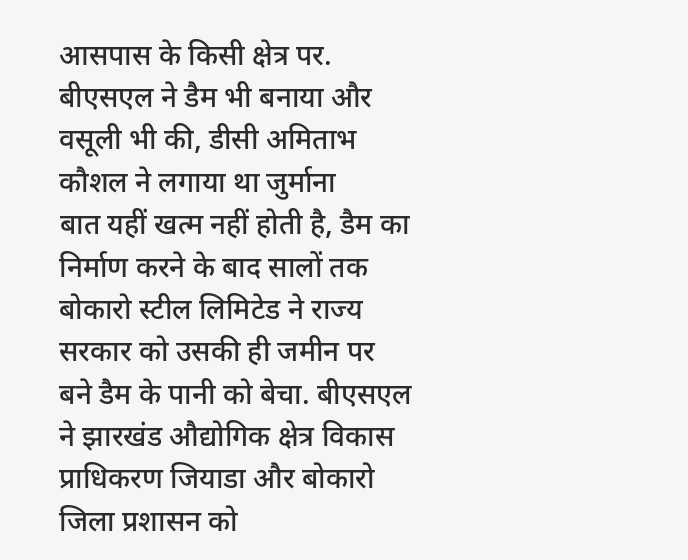आसपास के किसी क्षेत्र पर.
बीएसएल ने डैम भी बनाया और वसूली भी की, डीसी अमिताभ कौशल ने लगाया था जुर्माना
बात यहीं खत्म नहीं होती है, डैम का निर्माण करने के बाद सालों तक बोकारो स्टील लिमिटेड ने राज्य सरकार को उसकी ही जमीन पर बने डैम के पानी को बेचा. बीएसएल ने झारखंड औद्योगिक क्षेत्र विकास प्राधिकरण जियाडा और बोकारो जिला प्रशासन को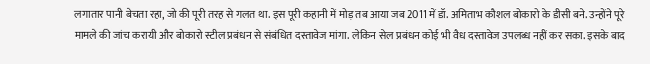लगातार पानी बेचता रहा, जो की पूरी तरह से गलत था. इस पूरी कहानी में मोड़ तब आया जब 2011 में डॉ. अमिताभ कौशल बोकारो के डीसी बने. उन्होंने पूरे मामले की जांच करायी और बोकारो स्टील प्रबंधन से संबंधित दस्तावेज मांगा. लेकिन सेल प्रबंधन कोई भी वैध दस्तावेज उपलब्ध नहीं कर सका. इसके बाद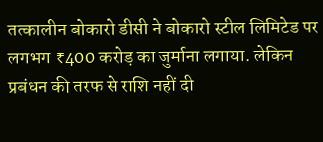तत्कालीन बोकारो डीसी ने बोकारो स्टील लिमिटेड पर लगभग ₹400 करोड़ का जुर्माना लगाया. लेकिन प्रबंधन की तरफ से राशि नहीं दी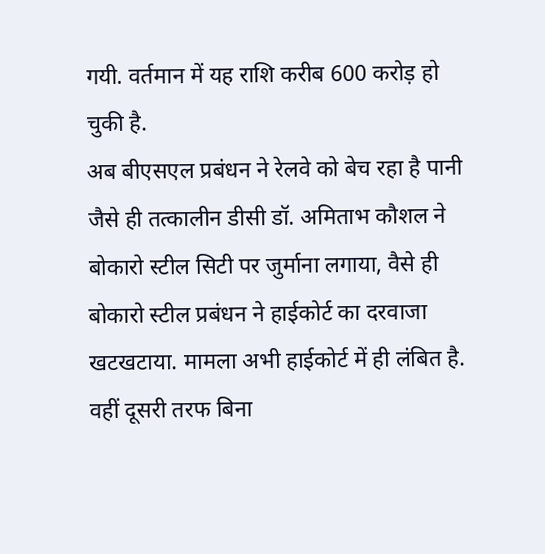गयी. वर्तमान में यह राशि करीब 600 करोड़ हो चुकी है.
अब बीएसएल प्रबंधन ने रेलवे को बेच रहा है पानी
जैसे ही तत्कालीन डीसी डॉ. अमिताभ कौशल ने बोकारो स्टील सिटी पर जुर्माना लगाया, वैसे ही बोकारो स्टील प्रबंधन ने हाईकोर्ट का दरवाजा खटखटाया. मामला अभी हाईकोर्ट में ही लंबित है. वहीं दूसरी तरफ बिना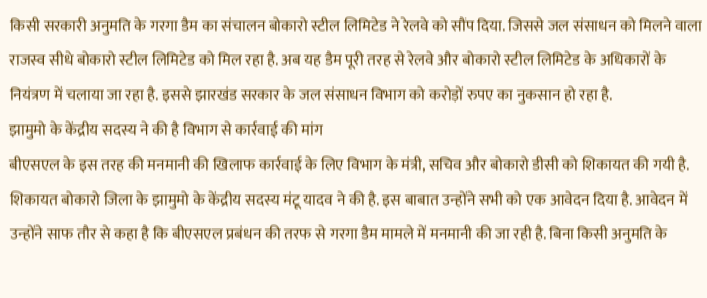किसी सरकारी अनुमति के गरगा डैम का संचालन बोकारो स्टील लिमिटेड ने रेलवे को सौंप दिया. जिससे जल संसाधन को मिलने वाला राजस्व सीधे बोकारो स्टील लिमिटेड को मिल रहा है. अब यह डैम पूरी तरह से रेलवे और बोकारो स्टील लिमिटेड के अधिकारों के नियंत्रण में चलाया जा रहा है. इससे झारखंड सरकार के जल संसाधन विभाग को करोड़ों रुपए का नुकसान हो रहा है.
झामुमो के केंद्रीय सदस्य ने की है विभाग से कार्रवाई की मांग
बीएसएल के इस तरह की मनमानी की खिलाफ कार्रवाई के लिए विभाग के मंत्री, सचिव और बोकारो डीसी को शिकायत की गयी है. शिकायत बोकारो जिला के झामुमो के केंद्रीय सदस्य मंटू यादव ने की है. इस बाबात उन्होंने सभी को एक आवेदन दिया है. आवेदन में उन्होंने साफ तौर से कहा है कि बीएसएल प्रबंधन की तरफ से गरगा डैम मामले में मनमानी की जा रही है. बिना किसी अनुमति के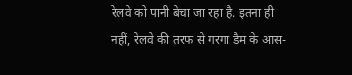रेलवे को पानी बेचा जा रहा है. इतना ही नहीं, रेलवे की तरफ से गरगा डैम के आस-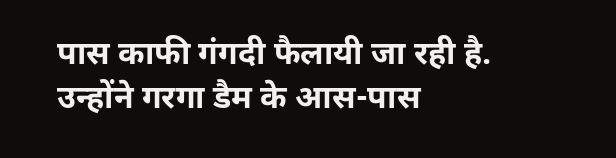पास काफी गंगदी फैलायी जा रही है. उन्होंने गरगा डैम के आस-पास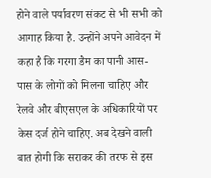होने वाले पर्यावरण संकट से भी सभी को आगाह किया है. उन्होंने अपने आवेदन में कहा है कि गरगा डैम का पानी आस-पास के लोगों को मिलना चाहिए और रेलवे और बीएसएल के अधिकारियों पर केस दर्ज होने चाहिए. अब देखने वाली बात होगी कि सराकर की तरफ से इस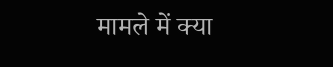मामले में क्या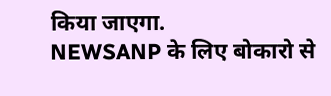किया जाएगा.
NEWSANP के लिए बोकारो से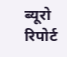ब्यूरो रिपोर्ट